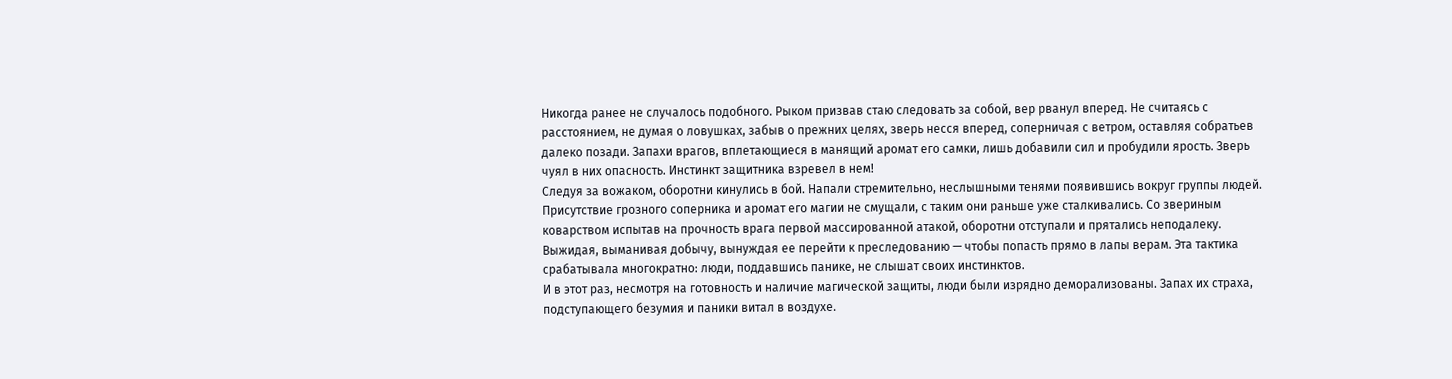Никогда ранее не случалось подобного. Рыком призвав стаю следовать за собой, вер рванул вперед. Не считаясь с расстоянием, не думая о ловушках, забыв о прежних целях, зверь несся вперед, соперничая с ветром, оставляя собратьев далеко позади. Запахи врагов, вплетающиеся в манящий аромат его самки, лишь добавили сил и пробудили ярость. Зверь чуял в них опасность. Инстинкт защитника взревел в нем!
Следуя за вожаком, оборотни кинулись в бой. Напали стремительно, неслышными тенями появившись вокруг группы людей. Присутствие грозного соперника и аромат его магии не смущали, с таким они раньше уже сталкивались. Со звериным коварством испытав на прочность врага первой массированной атакой, оборотни отступали и прятались неподалеку. Выжидая, выманивая добычу, вынуждая ее перейти к преследованию — чтобы попасть прямо в лапы верам. Эта тактика срабатывала многократно: люди, поддавшись панике, не слышат своих инстинктов.
И в этот раз, несмотря на готовность и наличие магической защиты, люди были изрядно деморализованы. Запах их страха, подступающего безумия и паники витал в воздухе.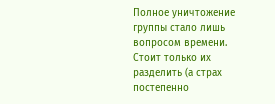Полное уничтожение группы стало лишь вопросом времени. Стоит только их разделить (а страх постепенно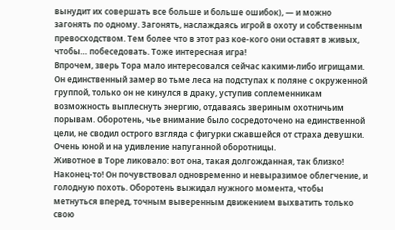вынудит их совершать все больше и больше ошибок), — и можно загонять по одному. Загонять, наслаждаясь игрой в охоту и собственным превосходством. Тем более что в этот раз кое-кого они оставят в живых, чтобы… побеседовать. Тоже интересная игра!
Впрочем, зверь Тора мало интересовался сейчас какими-либо игрищами. Он единственный замер во тьме леса на подступах к поляне с окруженной группой, только он не кинулся в драку, уступив соплеменникам возможность выплеснуть энергию, отдаваясь звериным охотничьим порывам. Оборотень, чье внимание было сосредоточено на единственной цели, не сводил острого взгляда с фигурки сжавшейся от страха девушки. Очень юной и на удивление напуганной оборотницы.
Животное в Торе ликовало: вот она, такая долгожданная, так близко! Наконец-то! Он почувствовал одновременно и невыразимое облегчение, и голодную похоть. Оборотень выжидал нужного момента, чтобы метнуться вперед, точным выверенным движением выхватить только свою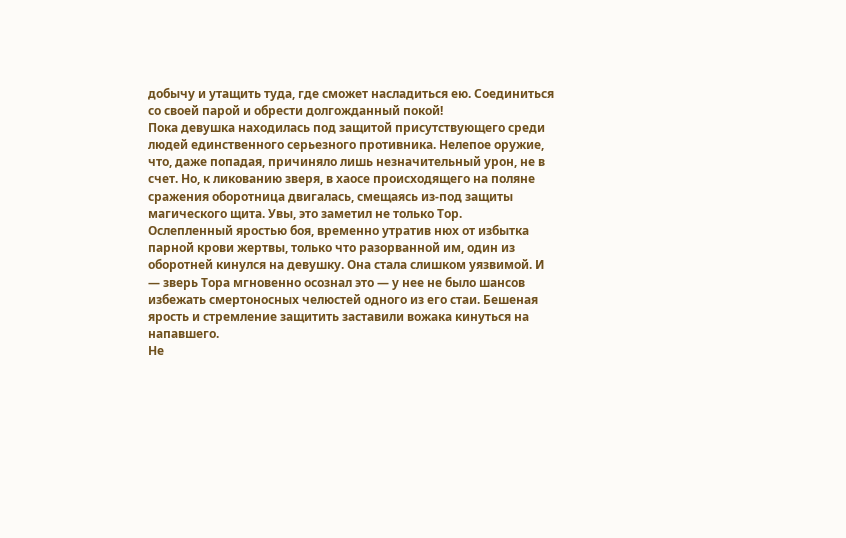добычу и утащить туда, где сможет насладиться ею. Соединиться со своей парой и обрести долгожданный покой!
Пока девушка находилась под защитой присутствующего среди людей единственного серьезного противника. Нелепое оружие, что, даже попадая, причиняло лишь незначительный урон, не в счет. Но, к ликованию зверя, в хаосе происходящего на поляне сражения оборотница двигалась, смещаясь из-под защиты магического щита. Увы, это заметил не только Тор.
Ослепленный яростью боя, временно утратив нюх от избытка парной крови жертвы, только что разорванной им, один из оборотней кинулся на девушку. Она стала слишком уязвимой. И — зверь Тора мгновенно осознал это — у нее не было шансов избежать смертоносных челюстей одного из его стаи. Бешеная ярость и стремление защитить заставили вожака кинуться на напавшего.
Не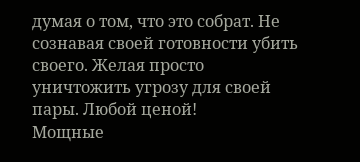думая о том, что это собрат. Не сознавая своей готовности убить своего. Желая просто уничтожить угрозу для своей пары. Любой ценой!
Мощные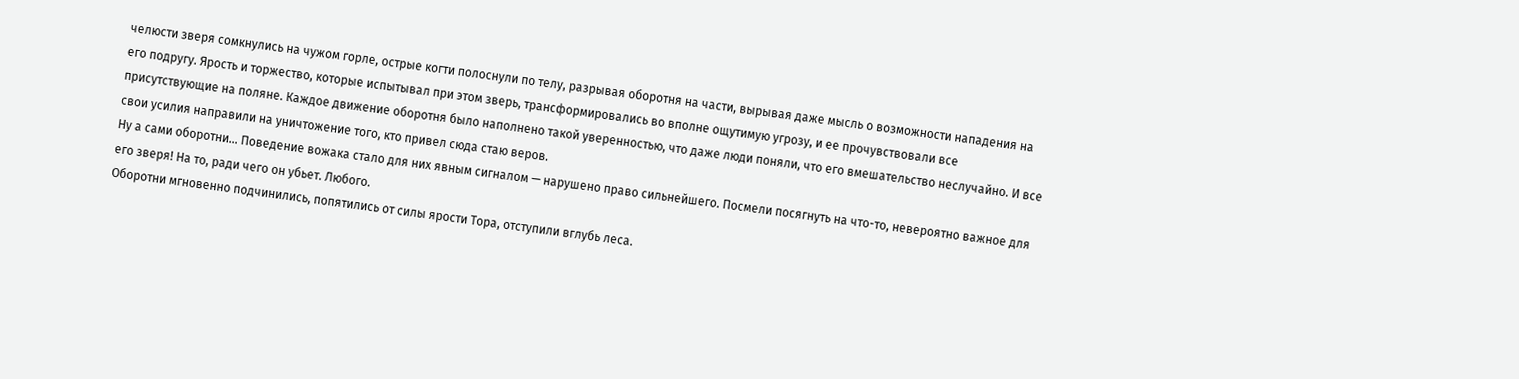челюсти зверя сомкнулись на чужом горле, острые когти полоснули по телу, разрывая оборотня на части, вырывая даже мысль о возможности нападения на его подругу. Ярость и торжество, которые испытывал при этом зверь, трансформировались во вполне ощутимую угрозу, и ее прочувствовали все присутствующие на поляне. Каждое движение оборотня было наполнено такой уверенностью, что даже люди поняли, что его вмешательство неслучайно. И все свои усилия направили на уничтожение того, кто привел сюда стаю веров.
Ну а сами оборотни… Поведение вожака стало для них явным сигналом — нарушено право сильнейшего. Посмели посягнуть на что-то, невероятно важное для его зверя! На то, ради чего он убьет. Любого.
Оборотни мгновенно подчинились, попятились от силы ярости Тора, отступили вглубь леса.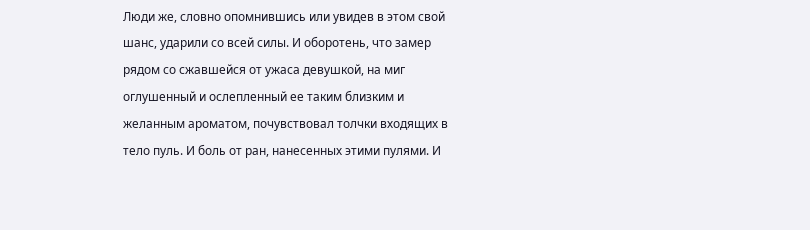Люди же, словно опомнившись или увидев в этом свой шанс, ударили со всей силы. И оборотень, что замер рядом со сжавшейся от ужаса девушкой, на миг оглушенный и ослепленный ее таким близким и желанным ароматом, почувствовал толчки входящих в тело пуль. И боль от ран, нанесенных этими пулями. И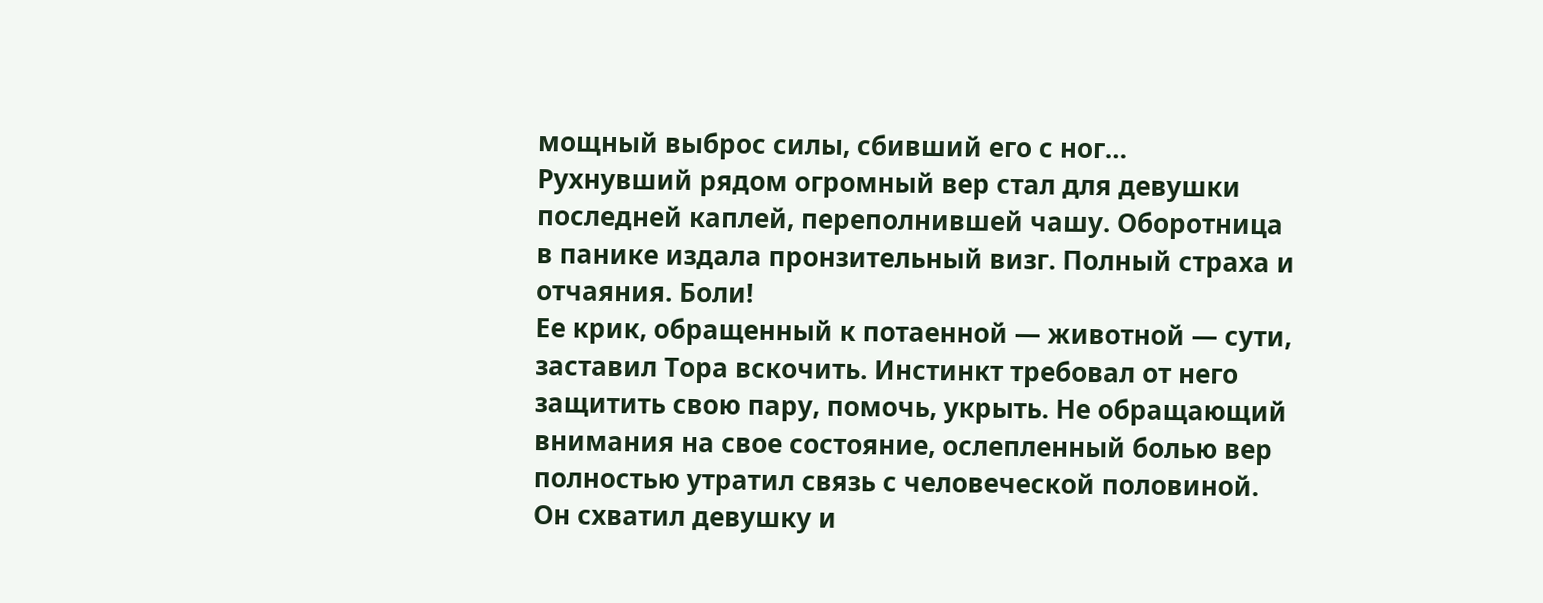мощный выброс силы, сбивший его с ног…
Рухнувший рядом огромный вер стал для девушки последней каплей, переполнившей чашу. Оборотница в панике издала пронзительный визг. Полный страха и отчаяния. Боли!
Ее крик, обращенный к потаенной — животной — сути, заставил Тора вскочить. Инстинкт требовал от него защитить свою пару, помочь, укрыть. Не обращающий внимания на свое состояние, ослепленный болью вер полностью утратил связь с человеческой половиной. Он схватил девушку и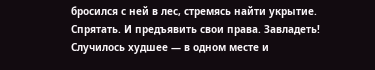бросился с ней в лес, стремясь найти укрытие. Спрятать. И предъявить свои права. Завладеть!
Случилось худшее — в одном месте и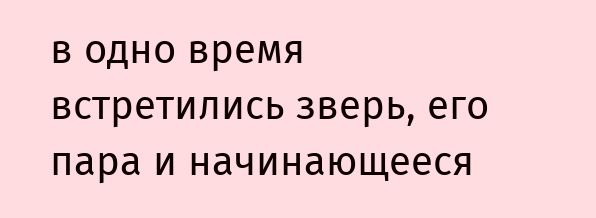в одно время встретились зверь, его пара и начинающееся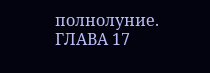полнолуние.
ГЛАВА 17